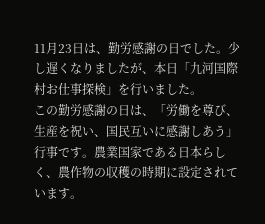11月23日は、勤労感謝の日でした。少し遅くなりましたが、本日「九河国際村お仕事探検」を行いました。
この勤労感謝の日は、「労働を尊び、生産を祝い、国民互いに感謝しあう」行事です。農業国家である日本らしく、農作物の収穫の時期に設定されています。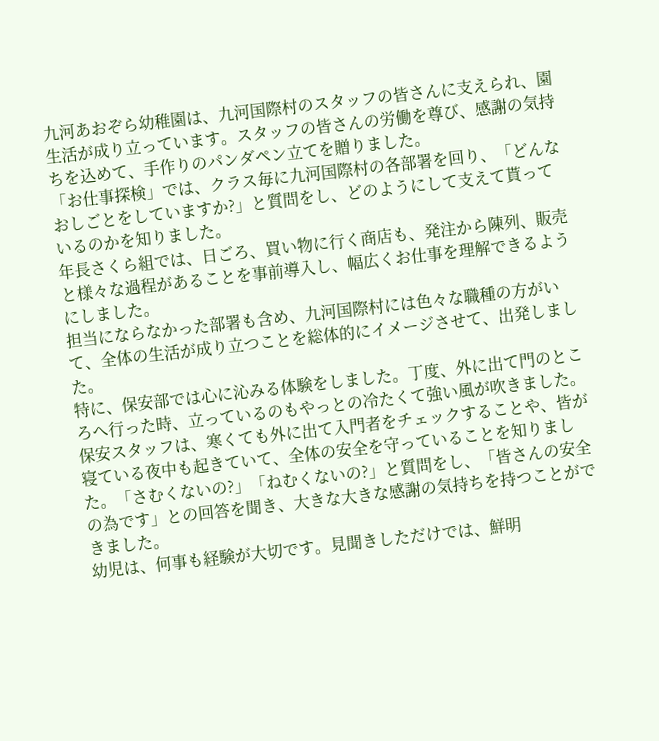九河あおぞら幼稚園は、九河国際村のスタッフの皆さんに支えられ、園生活が成り立っています。スタッフの皆さんの労働を尊び、感謝の気持ちを込めて、手作りのパンダペン立てを贈りました。
「お仕事探検」では、クラス毎に九河国際村の各部署を回り、「どんなおしごとをしていますか?」と質問をし、どのようにして支えて貰っているのかを知りました。
年長さくら組では、日ごろ、買い物に行く商店も、発注から陳列、販売と様々な過程があることを事前導入し、幅広くお仕事を理解できるようにしました。
担当にならなかった部署も含め、九河国際村には色々な職種の方がいて、全体の生活が成り立つことを総体的にイメージさせて、出発しました。
特に、保安部では心に沁みる体験をしました。丁度、外に出て門のところへ行った時、立っているのもやっとの冷たくて強い風が吹きました。保安スタッフは、寒くても外に出て入門者をチェックすることや、皆が寝ている夜中も起きていて、全体の安全を守っていることを知りました。「さむくないの?」「ねむくないの?」と質問をし、「皆さんの安全の為です」との回答を聞き、大きな大きな感謝の気持ちを持つことができました。
幼児は、何事も経験が大切です。見聞きしただけでは、鮮明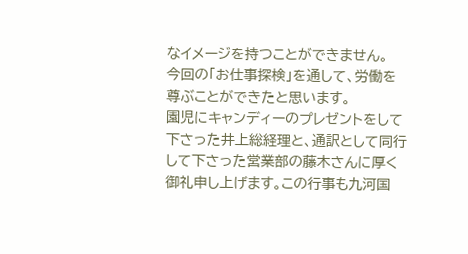なイメージを持つことができません。
今回の「お仕事探検」を通して、労働を尊ぶことができたと思います。
園児にキャンディーのプレゼントをして下さった井上総経理と、通訳として同行して下さった営業部の藤木さんに厚く御礼申し上げます。この行事も九河国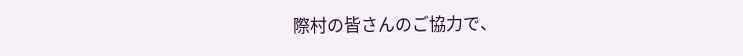際村の皆さんのご協力で、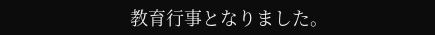教育行事となりました。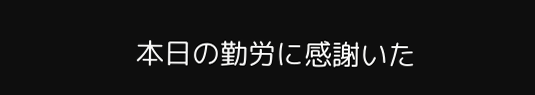本日の勤労に感謝いた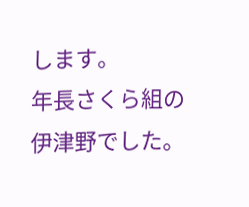します。
年長さくら組の伊津野でした。